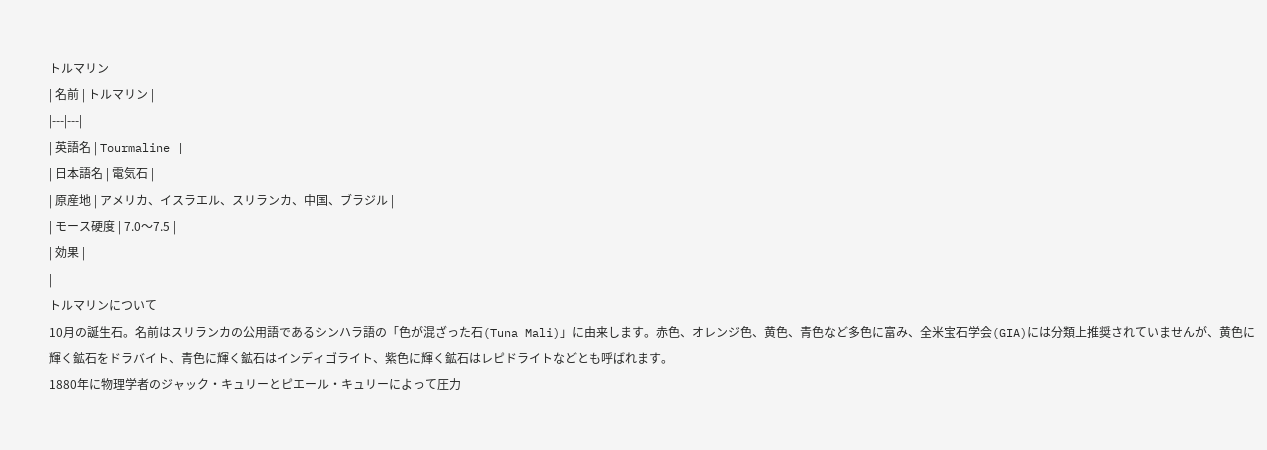トルマリン
| 名前 | トルマリン |
|---|---|
| 英語名 | Tourmaline |
| 日本語名 | 電気石 |
| 原産地 | アメリカ、イスラエル、スリランカ、中国、ブラジル |
| モース硬度 | 7.0〜7.5 |
| 効果 |
|
トルマリンについて
10月の誕生石。名前はスリランカの公用語であるシンハラ語の「色が混ざった石(Tuna Mali)」に由来します。赤色、オレンジ色、黄色、青色など多色に富み、全米宝石学会(GIA)には分類上推奨されていませんが、黄色に輝く鉱石をドラバイト、青色に輝く鉱石はインディゴライト、紫色に輝く鉱石はレピドライトなどとも呼ばれます。
1880年に物理学者のジャック・キュリーとピエール・キュリーによって圧力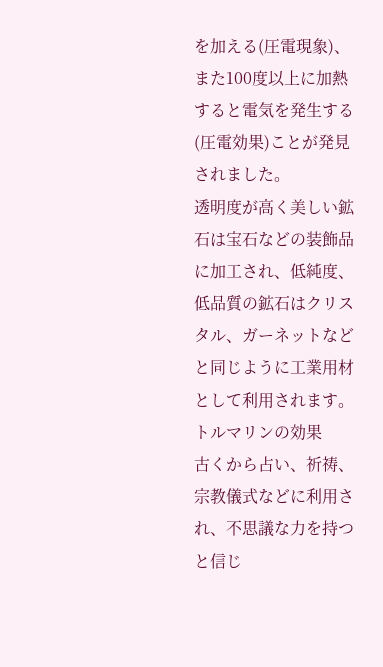を加える(圧電現象)、また100度以上に加熱すると電気を発生する(圧電効果)ことが発見されました。
透明度が高く美しい鉱石は宝石などの装飾品に加工され、低純度、低品質の鉱石はクリスタル、ガーネットなどと同じように工業用材として利用されます。
トルマリンの効果
古くから占い、祈祷、宗教儀式などに利用され、不思議な力を持つと信じ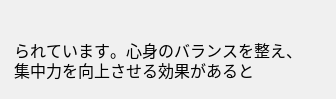られています。心身のバランスを整え、集中力を向上させる効果があると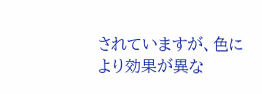されていますが、色により効果が異な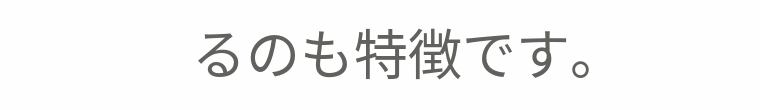るのも特徴です。